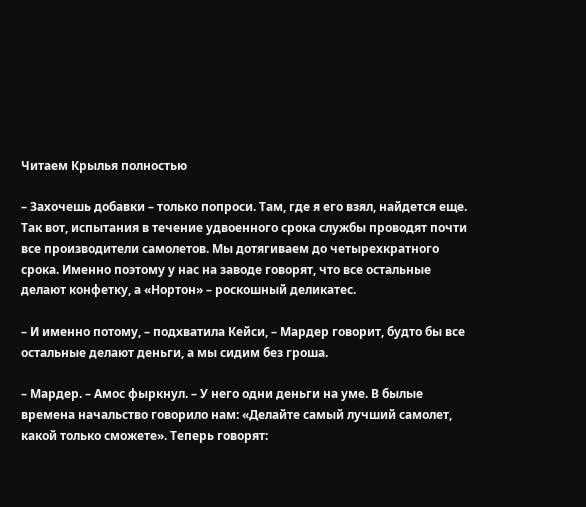Читаем Крылья полностью

– Захочешь добавки – только попроси. Там, где я его взял, найдется еще. Так вот, испытания в течение удвоенного срока службы проводят почти все производители самолетов. Мы дотягиваем до четырехкратного срока. Именно поэтому у нас на заводе говорят, что все остальные делают конфетку, а «Нортон» – роскошный деликатес.

– И именно потому, – подхватила Кейси, – Мардер говорит, будто бы все остальные делают деньги, а мы сидим без гроша.

– Мардер. – Амос фыркнул. – У него одни деньги на уме. В былые времена начальство говорило нам: «Делайте самый лучший самолет, какой только сможете». Теперь говорят: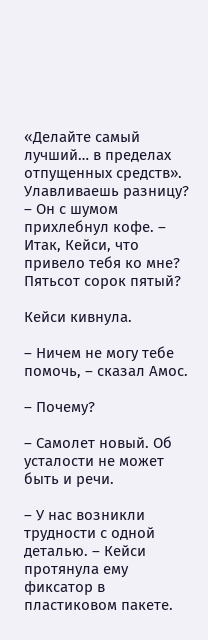«Делайте самый лучший… в пределах отпущенных средств». Улавливаешь разницу? – Он с шумом прихлебнул кофе. – Итак, Кейси, что привело тебя ко мне? Пятьсот сорок пятый?

Кейси кивнула.

– Ничем не могу тебе помочь, – сказал Амос.

– Почему?

– Самолет новый. Об усталости не может быть и речи.

– У нас возникли трудности с одной деталью. – Кейси протянула ему фиксатор в пластиковом пакете.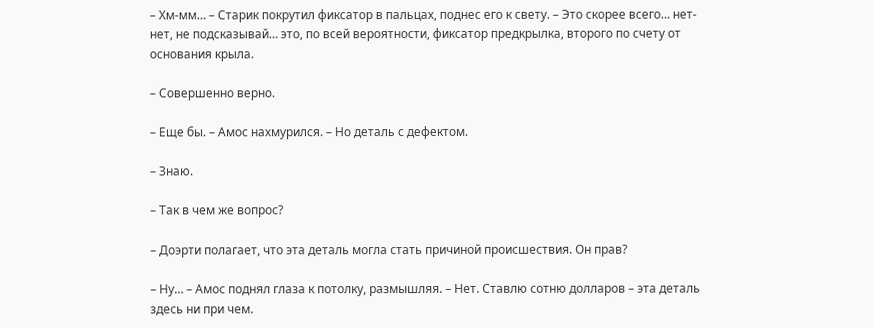– Хм-мм… – Старик покрутил фиксатор в пальцах, поднес его к свету. – Это скорее всего… нет-нет, не подсказывай… это, по всей вероятности, фиксатор предкрылка, второго по счету от основания крыла.

– Совершенно верно.

– Еще бы. – Амос нахмурился. – Но деталь с дефектом.

– Знаю.

– Так в чем же вопрос?

– Доэрти полагает, что эта деталь могла стать причиной происшествия. Он прав?

– Ну… – Амос поднял глаза к потолку, размышляя. – Нет. Ставлю сотню долларов – эта деталь здесь ни при чем.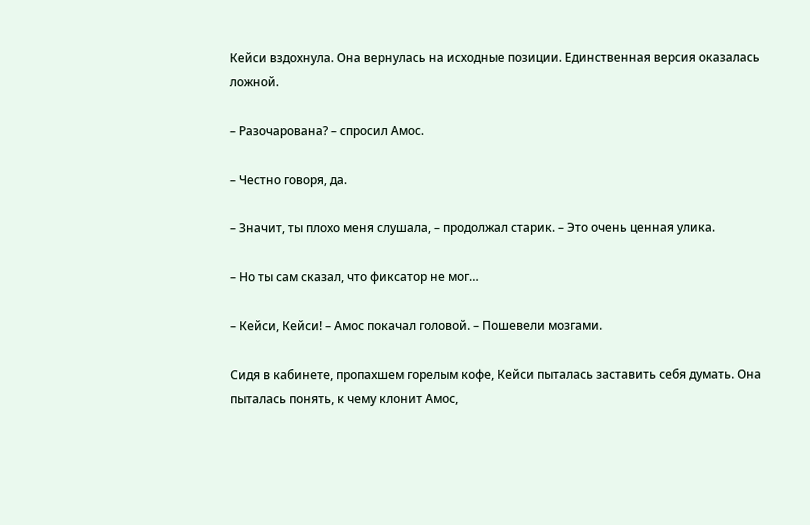Кейси вздохнула. Она вернулась на исходные позиции. Единственная версия оказалась ложной.

– Разочарована? – спросил Амос.

– Честно говоря, да.

– Значит, ты плохо меня слушала, – продолжал старик. – Это очень ценная улика.

– Но ты сам сказал, что фиксатор не мог…

– Кейси, Кейси! – Амос покачал головой. – Пошевели мозгами.

Сидя в кабинете, пропахшем горелым кофе, Кейси пыталась заставить себя думать. Она пыталась понять, к чему клонит Амос,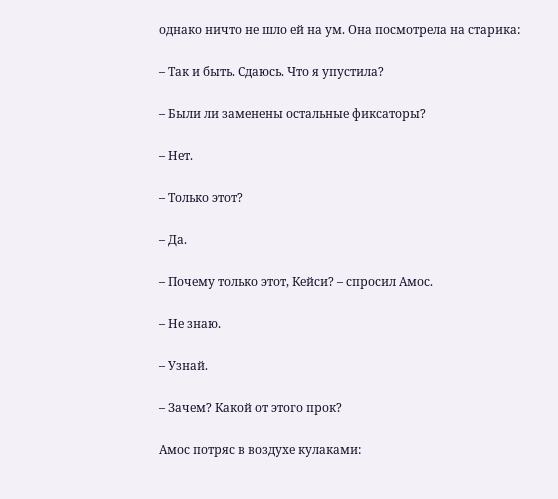однако ничто не шло ей на ум. Она посмотрела на старика:

– Так и быть. Сдаюсь. Что я упустила?

– Были ли заменены остальные фиксаторы?

– Нет.

– Только этот?

– Да.

– Почему только этот, Кейси? – спросил Амос.

– Не знаю.

– Узнай.

– Зачем? Какой от этого прок?

Амос потряс в воздухе кулаками: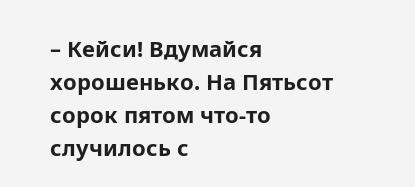– Кейси! Вдумайся хорошенько. На Пятьсот сорок пятом что-то случилось с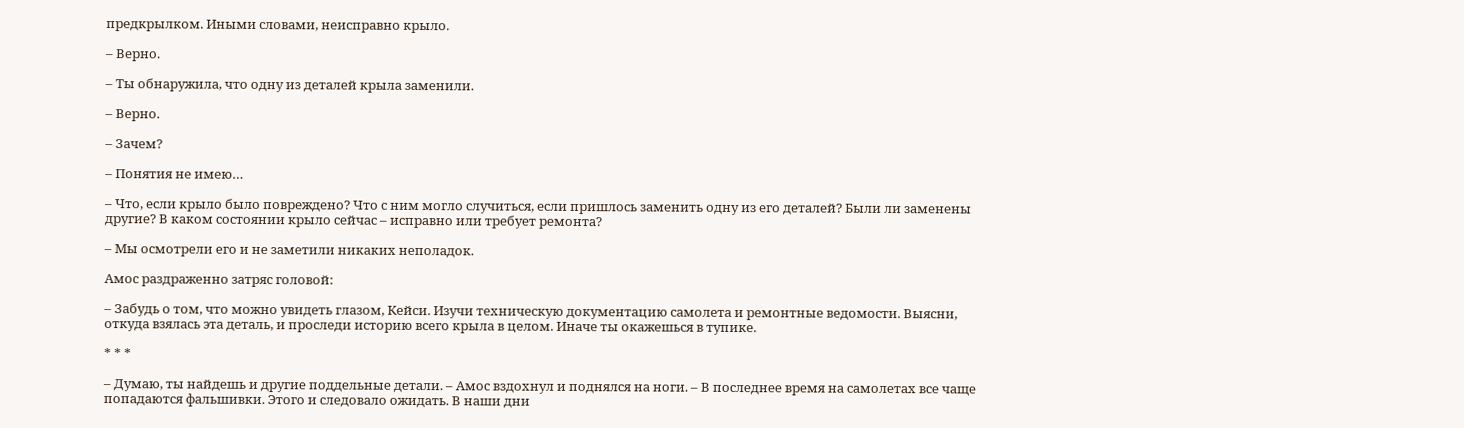предкрылком. Иными словами, неисправно крыло.

– Верно.

– Ты обнаружила, что одну из деталей крыла заменили.

– Верно.

– Зачем?

– Понятия не имею…

– Что, если крыло было повреждено? Что с ним могло случиться, если пришлось заменить одну из его деталей? Были ли заменены другие? В каком состоянии крыло сейчас – исправно или требует ремонта?

– Мы осмотрели его и не заметили никаких неполадок.

Амос раздраженно затряс головой:

– Забудь о том, что можно увидеть глазом, Кейси. Изучи техническую документацию самолета и ремонтные ведомости. Выясни, откуда взялась эта деталь, и проследи историю всего крыла в целом. Иначе ты окажешься в тупике.

* * *

– Думаю, ты найдешь и другие поддельные детали. – Амос вздохнул и поднялся на ноги. – В последнее время на самолетах все чаще попадаются фальшивки. Этого и следовало ожидать. В наши дни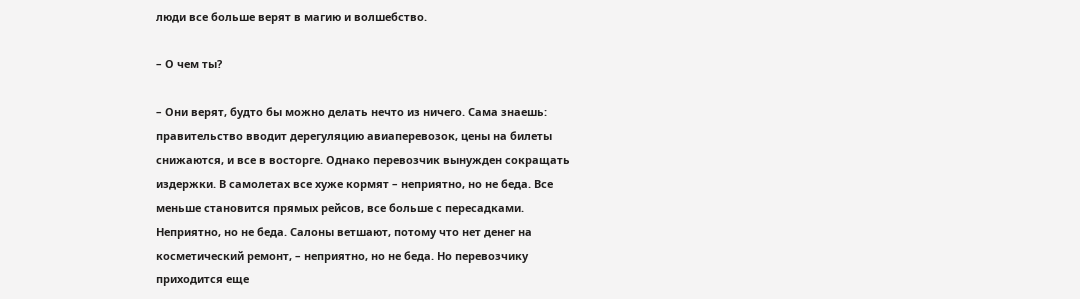люди все больше верят в магию и волшебство.

– О чем ты?

– Они верят, будто бы можно делать нечто из ничего. Сама знаешь: правительство вводит дерегуляцию авиаперевозок, цены на билеты снижаются, и все в восторге. Однако перевозчик вынужден сокращать издержки. В самолетах все хуже кормят – неприятно, но не беда. Все меньше становится прямых рейсов, все больше с пересадками. Неприятно, но не беда. Салоны ветшают, потому что нет денег на косметический ремонт, – неприятно, но не беда. Но перевозчику приходится еще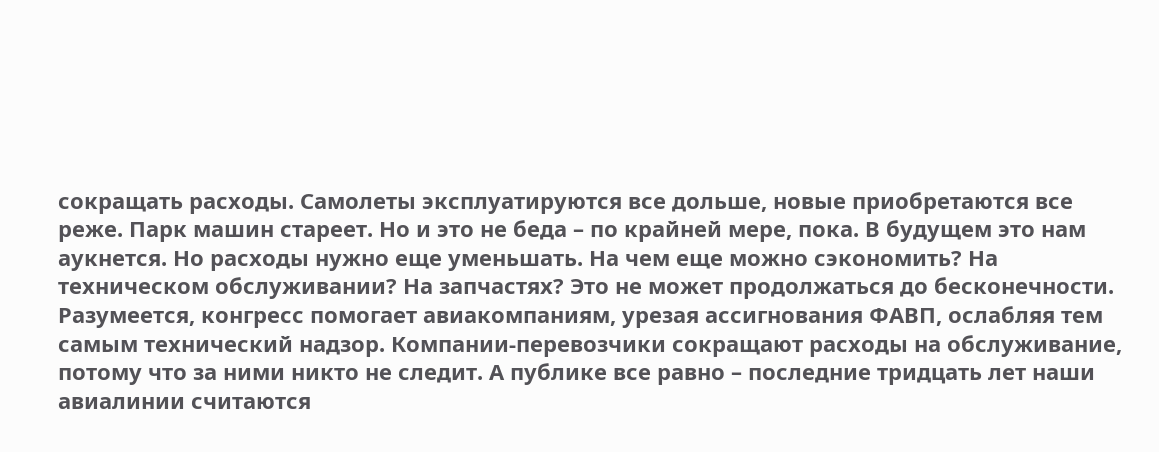сокращать расходы. Самолеты эксплуатируются все дольше, новые приобретаются все реже. Парк машин стареет. Но и это не беда – по крайней мере, пока. В будущем это нам аукнется. Но расходы нужно еще уменьшать. На чем еще можно сэкономить? На техническом обслуживании? На запчастях? Это не может продолжаться до бесконечности. Разумеется, конгресс помогает авиакомпаниям, урезая ассигнования ФАВП, ослабляя тем самым технический надзор. Компании-перевозчики сокращают расходы на обслуживание, потому что за ними никто не следит. А публике все равно – последние тридцать лет наши авиалинии считаются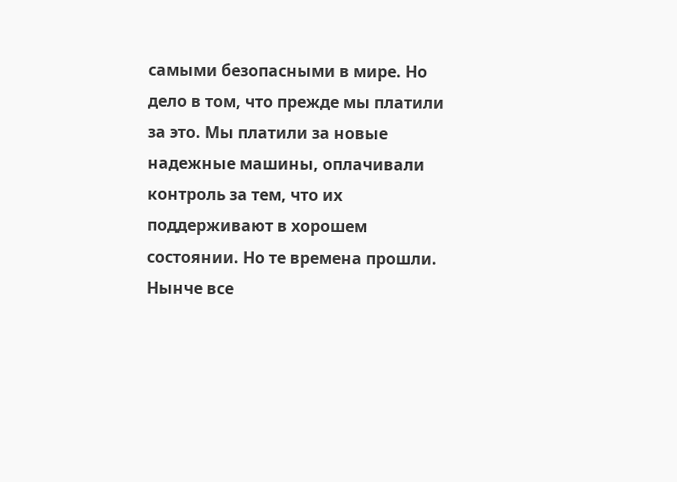самыми безопасными в мире. Но дело в том, что прежде мы платили за это. Мы платили за новые надежные машины, оплачивали контроль за тем, что их поддерживают в хорошем состоянии. Но те времена прошли. Нынче все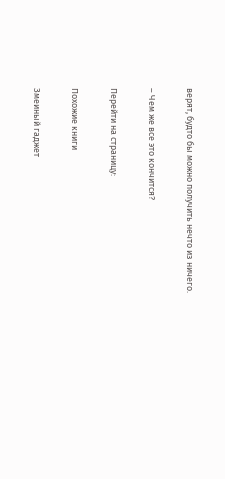верят, будто бы можно получить нечто из ничего.

– Чем же все это кончится?

Перейти на страницу:

Похожие книги

Змеиный гаджет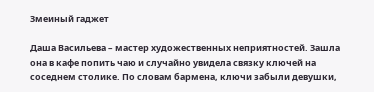Змеиный гаджет

Даша Васильева – мастер художественных неприятностей. Зашла она в кафе попить чаю и случайно увидела связку ключей на соседнем столике. По словам бармена, ключи забыли девушки,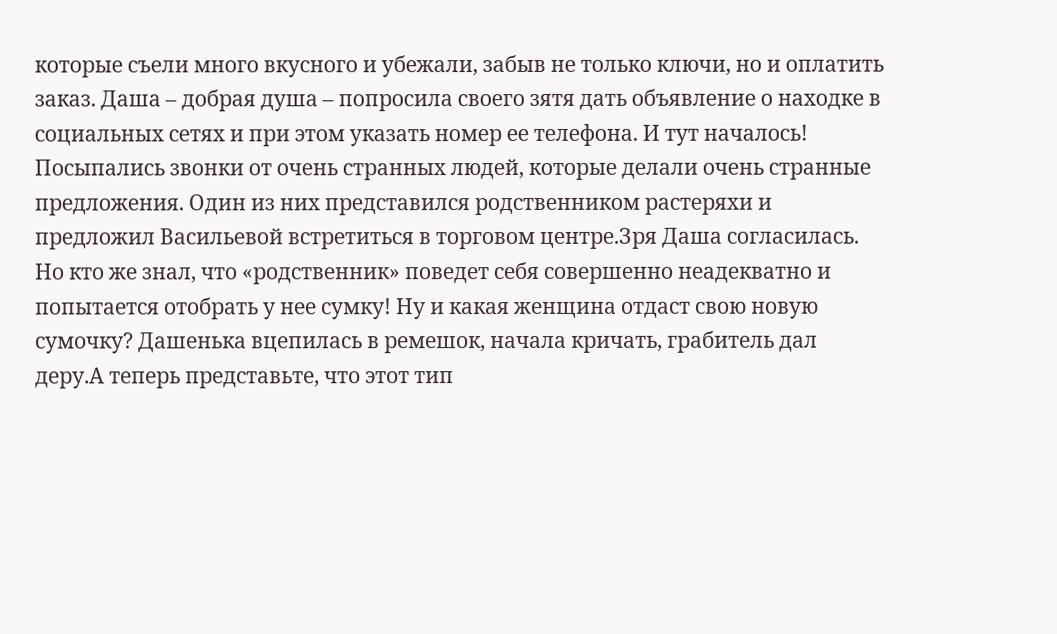которые съели много вкусного и убежали, забыв не только ключи, но и оплатить заказ. Даша – добрая душа – попросила своего зятя дать объявление о находке в социальных сетях и при этом указать номер ее телефона. И тут началось! Посыпались звонки от очень странных людей, которые делали очень странные предложения. Один из них представился родственником растеряхи и предложил Васильевой встретиться в торговом центре.Зря Даша согласилась. Но кто же знал, что «родственник» поведет себя совершенно неадекватно и попытается отобрать у нее сумку! Ну и какая женщина отдаст свою новую сумочку? Дашенька вцепилась в ремешок, начала кричать, грабитель дал деру.А теперь представьте, что этот тип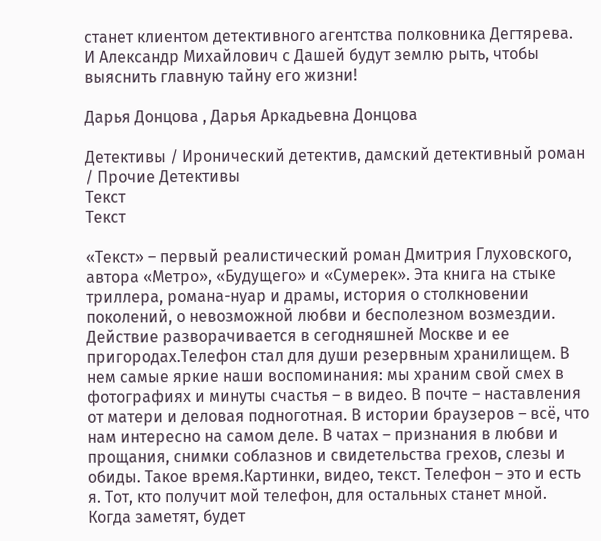станет клиентом детективного агентства полковника Дегтярева. И Александр Михайлович с Дашей будут землю рыть, чтобы выяснить главную тайну его жизни!

Дарья Донцова , Дарья Аркадьевна Донцова

Детективы / Иронический детектив, дамский детективный роман / Прочие Детективы
Текст
Текст

«Текст» – первый реалистический роман Дмитрия Глуховского, автора «Метро», «Будущего» и «Сумерек». Эта книга на стыке триллера, романа-нуар и драмы, история о столкновении поколений, о невозможной любви и бесполезном возмездии. Действие разворачивается в сегодняшней Москве и ее пригородах.Телефон стал для души резервным хранилищем. В нем самые яркие наши воспоминания: мы храним свой смех в фотографиях и минуты счастья – в видео. В почте – наставления от матери и деловая подноготная. В истории браузеров – всё, что нам интересно на самом деле. В чатах – признания в любви и прощания, снимки соблазнов и свидетельства грехов, слезы и обиды. Такое время.Картинки, видео, текст. Телефон – это и есть я. Тот, кто получит мой телефон, для остальных станет мной. Когда заметят, будет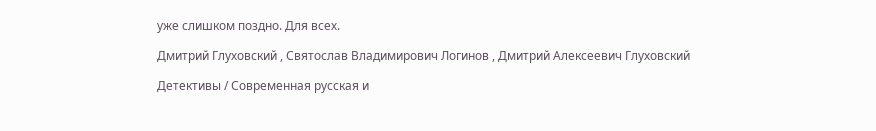уже слишком поздно. Для всех.

Дмитрий Глуховский , Святослав Владимирович Логинов , Дмитрий Алексеевич Глуховский

Детективы / Современная русская и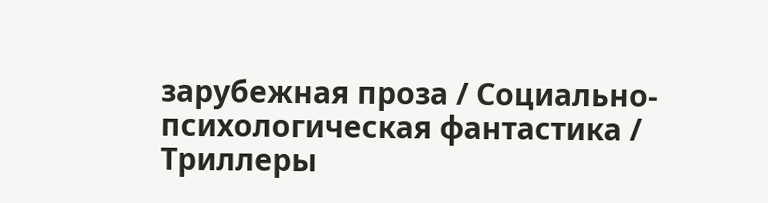зарубежная проза / Социально-психологическая фантастика / Триллеры